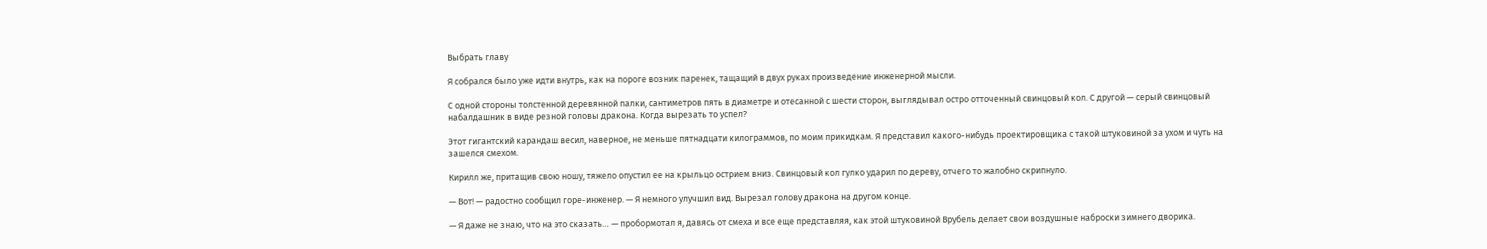Выбрать главу

Я собрался было уже идти внутрь, как на пороге возник паренек, тащащий в двух руках произведение инженерной мысли.

С одной стороны толстенной деревянной палки, сантиметров пять в диаметре и отесанной с шести сторон, выглядывал остро отточенный свинцовый кол. С другой — серый свинцовый набалдашник в виде резной головы дракона. Когда вырезать то успел?

Этот гигантский карандаш весил, наверное, не меньше пятнадцати килограммов, по моим прикидкам. Я представил какого-нибудь проектировщика с такой штуковиной за ухом и чуть на зашелся смехом.

Кирилл же, притащив свою ношу, тяжело опустил ее на крыльцо острием вниз. Свинцовый кол гулко ударил по дереву, отчего то жалобно скрипнуло.

— Вот! — радостно сообщил горе-инженер. — Я немного улучшил вид. Вырезал голову дракона на другом конце.

— Я даже не знаю, что на это сказать… — пробормотал я, давясь от смеха и все еще представляя, как этой штуковиной Врубель делает свои воздушные наброски зимнего дворика.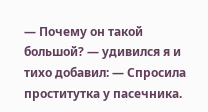— Почему он такой большой? — удивился я и тихо добавил: — Спросила проститутка у пасечника.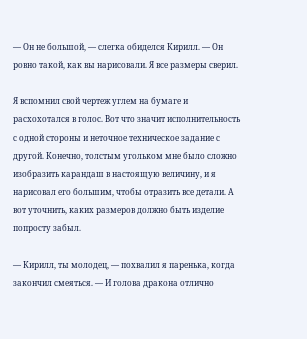— Он не большой, — слегка обиделся Кирилл. — Он ровно такой, как вы нарисовали. Я все размеры сверил.

Я вспомнил свой чертеж углем на бумаге и расхохотался в голос. Вот что значит исполнительность с одной стороны и неточное техническое задание с другой. Конечно, толстым угольком мне было сложно изобразить карандаш в настоящую величину, и я нарисовал его большим, чтобы отразить все детали. А вот уточнить, каких размеров должно быть изделие попросту забыл.

— Кирилл, ты молодец, — похвалил я паренька, когда закончил смеяться. — И голова дракона отлично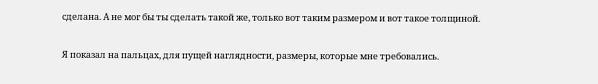сделана. А не мог бы ты сделать такой же, только вот таким размером и вот такое толщиной.

Я показал на пальцах, для пущей наглядности, размеры, которые мне требовались.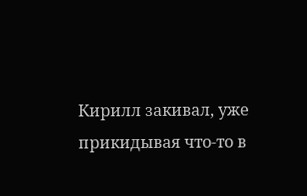Кирилл закивал, уже прикидывая что-то в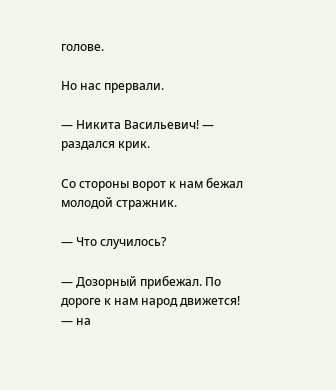голове.

Но нас прервали.

— Никита Васильевич! — раздался крик.

Со стороны ворот к нам бежал молодой стражник.

— Что случилось?

— Дозорный прибежал. По дороге к нам народ движется! — на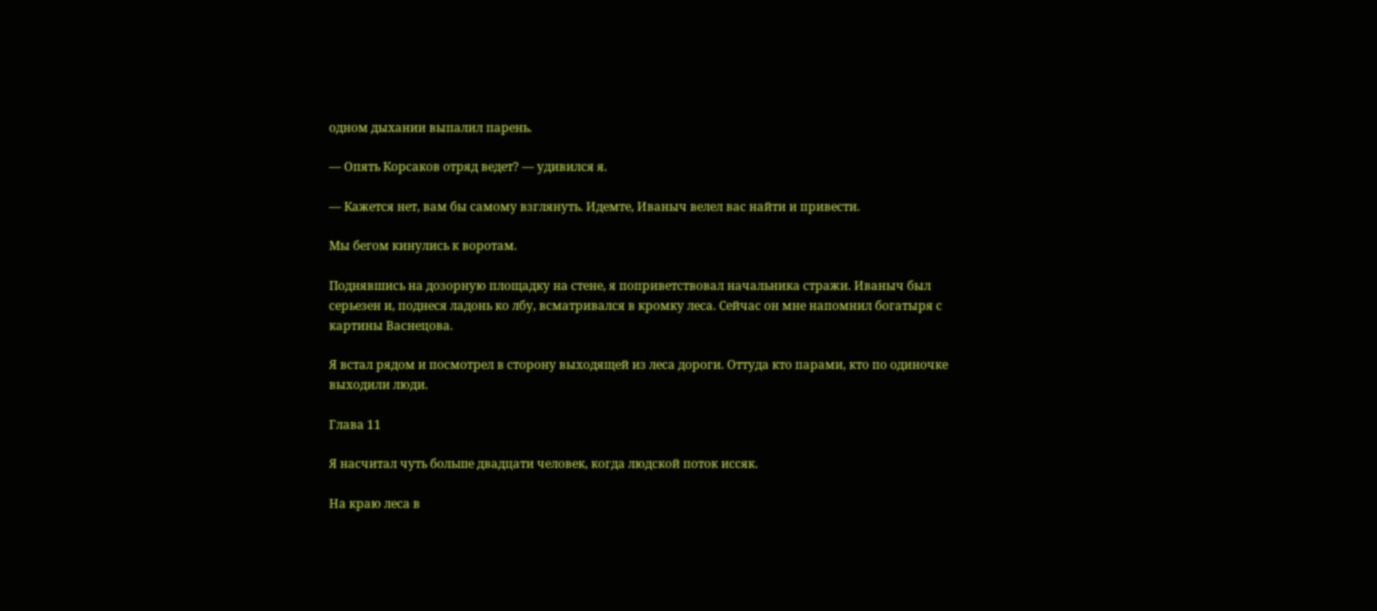одном дыхании выпалил парень.

— Опять Корсаков отряд ведет? — удивился я.

— Кажется нет, вам бы самому взглянуть. Идемте, Иваныч велел вас найти и привести.

Мы бегом кинулись к воротам.

Поднявшись на дозорную площадку на стене, я поприветствовал начальника стражи. Иваныч был серьезен и, поднеся ладонь ко лбу, всматривался в кромку леса. Сейчас он мне напомнил богатыря с картины Васнецова.

Я встал рядом и посмотрел в сторону выходящей из леса дороги. Оттуда кто парами, кто по одиночке выходили люди.

Глава 11

Я насчитал чуть больше двадцати человек, когда людской поток иссяк.

На краю леса в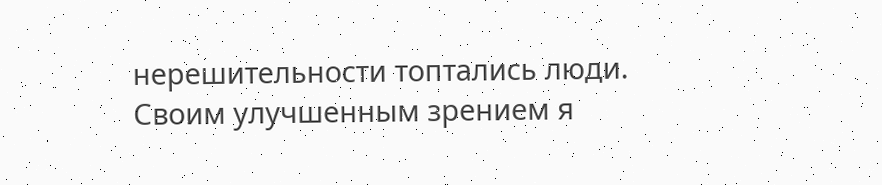нерешительности топтались люди. Своим улучшенным зрением я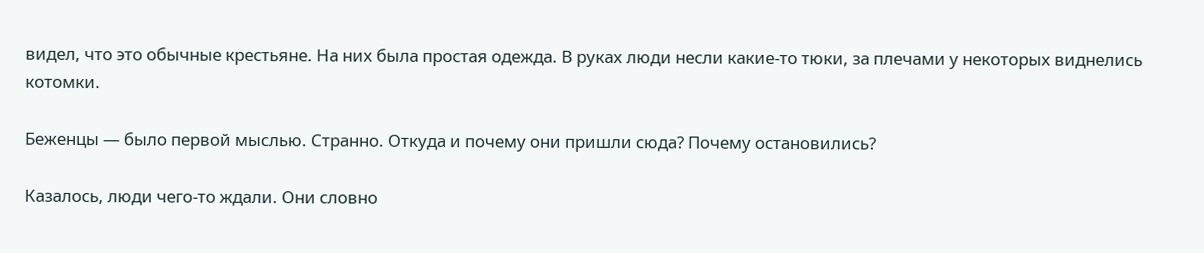видел, что это обычные крестьяне. На них была простая одежда. В руках люди несли какие-то тюки, за плечами у некоторых виднелись котомки.

Беженцы — было первой мыслью. Странно. Откуда и почему они пришли сюда? Почему остановились?

Казалось, люди чего-то ждали. Они словно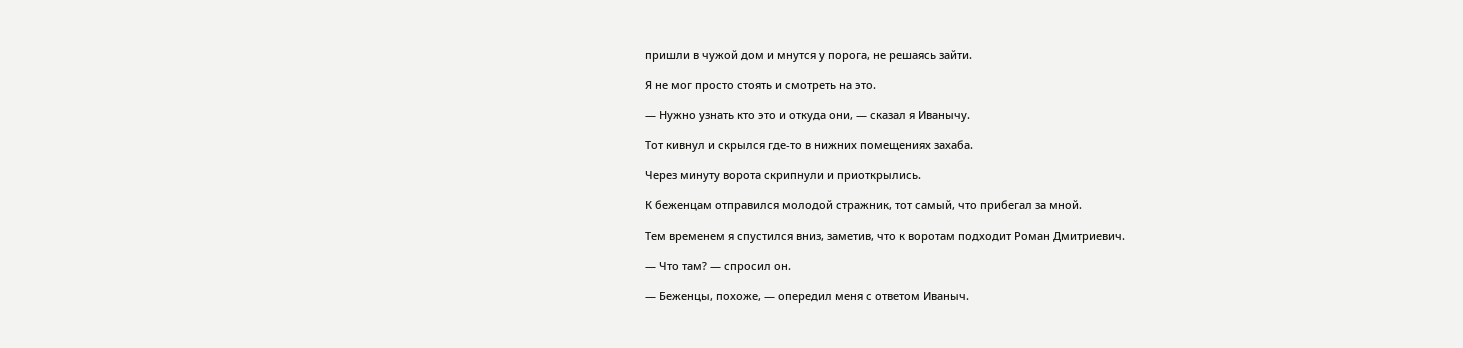пришли в чужой дом и мнутся у порога, не решаясь зайти.

Я не мог просто стоять и смотреть на это.

— Нужно узнать кто это и откуда они, — сказал я Иванычу.

Тот кивнул и скрылся где-то в нижних помещениях захаба.

Через минуту ворота скрипнули и приоткрылись.

К беженцам отправился молодой стражник, тот самый, что прибегал за мной.

Тем временем я спустился вниз, заметив, что к воротам подходит Роман Дмитриевич.

— Что там? — спросил он.

— Беженцы, похоже, — опередил меня с ответом Иваныч.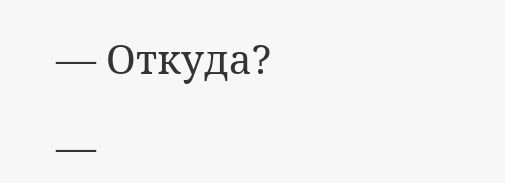— Откуда?

—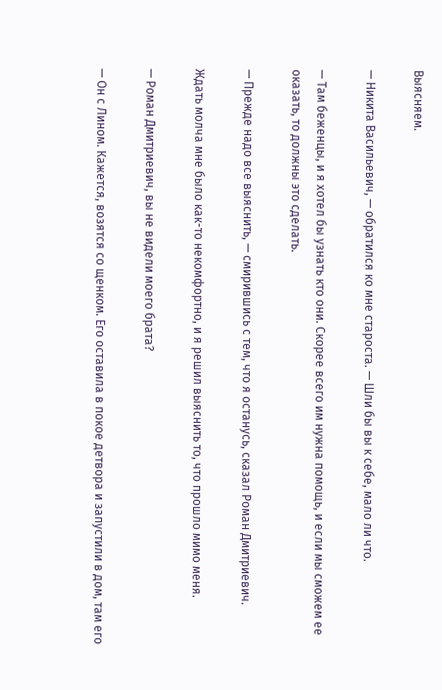Выясняем.

— Никита Васильевич, — обратился ко мне староста. — Шли бы вы к себе, мало ли что.

— Там беженцы, и я хотел бы узнать кто они. Скорее всего им нужна помощь, и если мы сможем ее оказать, то должны это сделать.

— Прежде надо все выяснить, — смирившись с тем, что я останусь, сказал Роман Дмитриевич.

Ждать молча мне было как-то некомфортно, и я решил выяснить то, что прошло мимо меня.

— Роман Дмитриевич, вы не видели моего брата?

— Он с Лином. Кажется, возятся со щенком. Его оставила в покое детвора и запустили в дом, там его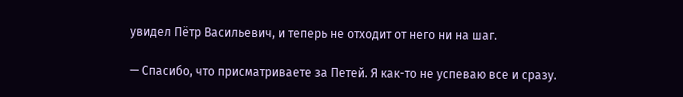увидел Пётр Васильевич, и теперь не отходит от него ни на шаг.

— Спасибо, что присматриваете за Петей. Я как-то не успеваю все и сразу.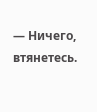— Ничего, втянетесь.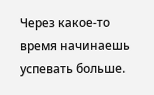Через какое-то время начинаешь успевать больше.